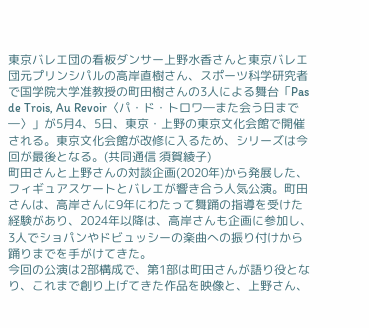東京バレエ団の看板ダンサー上野水香さんと東京バレエ団元プリンシパルの高岸直樹さん、スポーツ科学研究者で国学院大学准教授の町田樹さんの3人による舞台「Pas de Trois, Au Revoir〈パ・ド・トロワ―また会う日まで―〉」が5月4、5日、東京・上野の東京文化会館で開催される。東京文化会館が改修に入るため、シリーズは今回が最後となる。(共同通信 須賀綾子)
町田さんと上野さんの対談企画(2020年)から発展した、フィギュアスケートとバレエが響き合う人気公演。町田さんは、高岸さんに9年にわたって舞踊の指導を受けた経験があり、2024年以降は、高岸さんも企画に参加し、3人でショパンやドビュッシーの楽曲への振り付けから踊りまでを手がけてきた。
今回の公演は2部構成で、第1部は町田さんが語り役となり、これまで創り上げてきた作品を映像と、上野さん、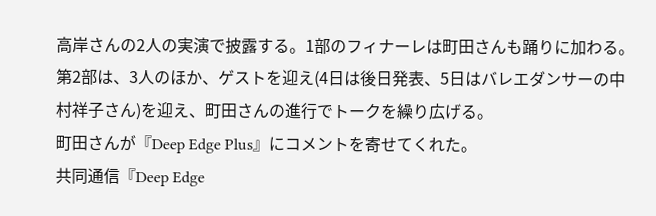高岸さんの2人の実演で披露する。1部のフィナーレは町田さんも踊りに加わる。
第2部は、3人のほか、ゲストを迎え(4日は後日発表、5日はバレエダンサーの中村祥子さん)を迎え、町田さんの進行でトークを繰り広げる。
町田さんが『Deep Edge Plus』にコメントを寄せてくれた。
共同通信『Deep Edge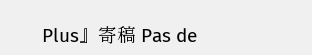Plus』寄稿 Pas de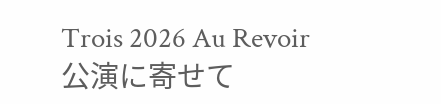Trois 2026 Au Revoir 公演に寄せて